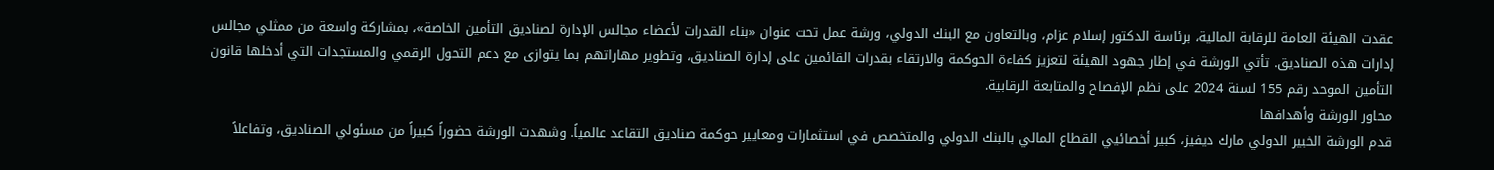عقدت الهيئة العامة للرقابة المالية، برئاسة الدكتور إسلام عزام، وبالتعاون مع البنك الدولي، ورشة عمل تحت عنوان «بناء القدرات لأعضاء مجالس الإدارة لصناديق التأمين الخاصة»، بمشاركة واسعة من ممثلي مجالس إدارات هذه الصناديق. تأتي الورشة في إطار جهود الهيئة لتعزيز كفاءة الحوكمة والارتقاء بقدرات القائمين على إدارة الصناديق، وتطوير مهاراتهم بما يتوازى مع دعم التحول الرقمي والمستجدات التي أدخلها قانون التأمين الموحد رقم 155 لسنة 2024 على نظم الإفصاح والمتابعة الرقابية.
محاور الورشة وأهدافها
قدم الورشة الخبير الدولي مارك ديفيز، كبير أخصائيي القطاع المالي بالبنك الدولي والمتخصص في استثمارات ومعايير حوكمة صناديق التقاعد عالمياً. وشهدت الورشة حضوراً كبيراً من مسئولي الصناديق، وتفاعلاً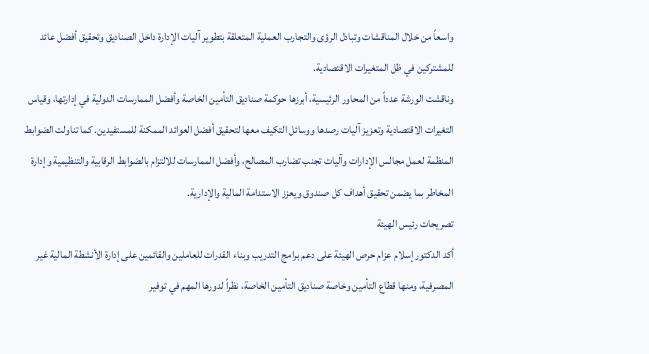واسعاً من خلال المناقشات وتبادل الرؤى والتجارب العملية المتعلقة بتطوير آليات الإدارة داخل الصناديق وتحقيق أفضل عائد للمشتركين في ظل المتغيرات الاقتصادية.
وناقشت الورشة عدداً من المحاور الرئيسية، أبرزها حوكمة صناديق التأمين الخاصة وأفضل الممارسات الدولية في إدارتها، وقياس التغيرات الاقتصادية وتعزيز آليات رصدها ووسائل التكيف معها لتحقيق أفضل العوائد الممكنة للمستفيدين. كما تناولت الضوابط المنظمة لعمل مجالس الإدارات وآليات تجنب تضارب المصالح، وأفضل الممارسات للالتزام بالضوابط الرقابية والتنظيمية وإدارة المخاطر بما يضمن تحقيق أهداف كل صندوق ويعزز الاستدامة المالية والإدارية.
تصريحات رئيس الهيئة
أكد الدكتور إسلام عزام حرص الهيئة على دعم برامج التدريب وبناء القدرات للعاملين والقائمين على إدارة الأنشطة المالية غير المصرفية، ومنها قطاع التأمين وخاصة صناديق التأمين الخاصة، نظراً لدورها المهم في توفير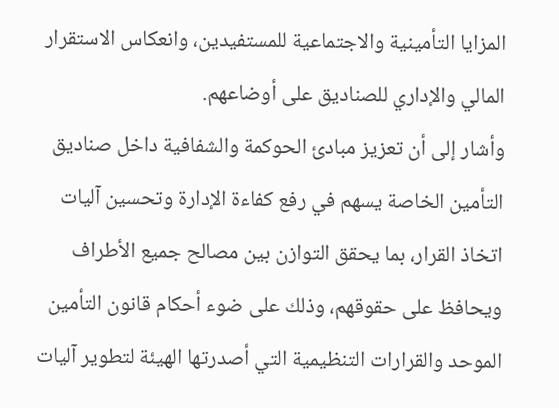المزايا التأمينية والاجتماعية للمستفيدين، وانعكاس الاستقرار المالي والإداري للصناديق على أوضاعهم.
وأشار إلى أن تعزيز مبادئ الحوكمة والشفافية داخل صناديق التأمين الخاصة يسهم في رفع كفاءة الإدارة وتحسين آليات اتخاذ القرار، بما يحقق التوازن بين مصالح جميع الأطراف ويحافظ على حقوقهم، وذلك على ضوء أحكام قانون التأمين الموحد والقرارات التنظيمية التي أصدرتها الهيئة لتطوير آليات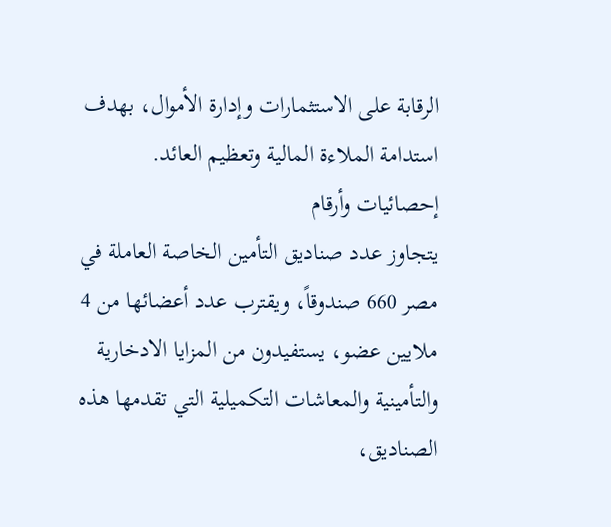الرقابة على الاستثمارات وإدارة الأموال، بهدف استدامة الملاءة المالية وتعظيم العائد.
إحصائيات وأرقام
يتجاوز عدد صناديق التأمين الخاصة العاملة في مصر 660 صندوقاً، ويقترب عدد أعضائها من 4 ملايين عضو، يستفيدون من المزايا الادخارية والتأمينية والمعاشات التكميلية التي تقدمها هذه الصناديق،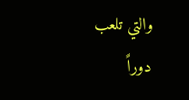والتي تلعب دوراً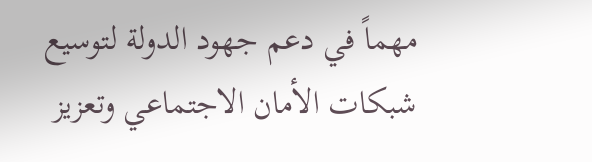مهماً في دعم جهود الدولة لتوسيع شبكات الأمان الاجتماعي وتعزيز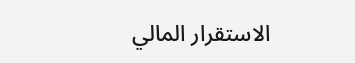الاستقرار المالي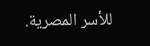للأسر المصرية.